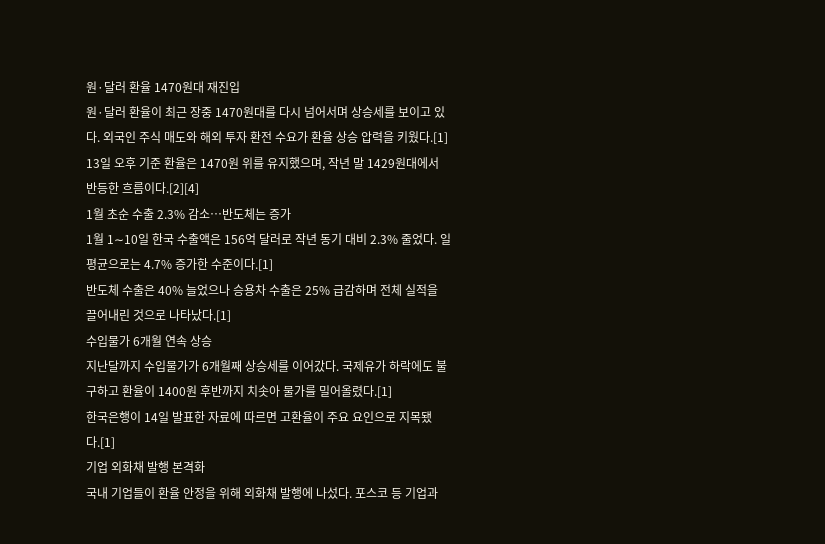원·달러 환율 1470원대 재진입
원·달러 환율이 최근 장중 1470원대를 다시 넘어서며 상승세를 보이고 있다. 외국인 주식 매도와 해외 투자 환전 수요가 환율 상승 압력을 키웠다.[1]
13일 오후 기준 환율은 1470원 위를 유지했으며, 작년 말 1429원대에서 반등한 흐름이다.[2][4]
1월 초순 수출 2.3% 감소…반도체는 증가
1월 1∼10일 한국 수출액은 156억 달러로 작년 동기 대비 2.3% 줄었다. 일평균으로는 4.7% 증가한 수준이다.[1]
반도체 수출은 40% 늘었으나 승용차 수출은 25% 급감하며 전체 실적을 끌어내린 것으로 나타났다.[1]
수입물가 6개월 연속 상승
지난달까지 수입물가가 6개월째 상승세를 이어갔다. 국제유가 하락에도 불구하고 환율이 1400원 후반까지 치솟아 물가를 밀어올렸다.[1]
한국은행이 14일 발표한 자료에 따르면 고환율이 주요 요인으로 지목됐다.[1]
기업 외화채 발행 본격화
국내 기업들이 환율 안정을 위해 외화채 발행에 나섰다. 포스코 등 기업과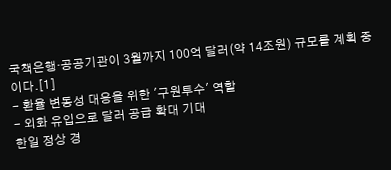국책은행·공공기관이 3월까지 100억 달러(약 14조원) 규모를 계획 중이다.[1]
- 환율 변동성 대응을 위한 '구원투수' 역할
- 외화 유입으로 달러 공급 확대 기대
한일 정상 경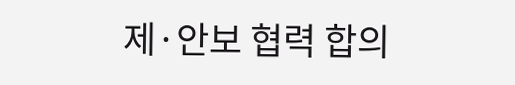제·안보 협력 합의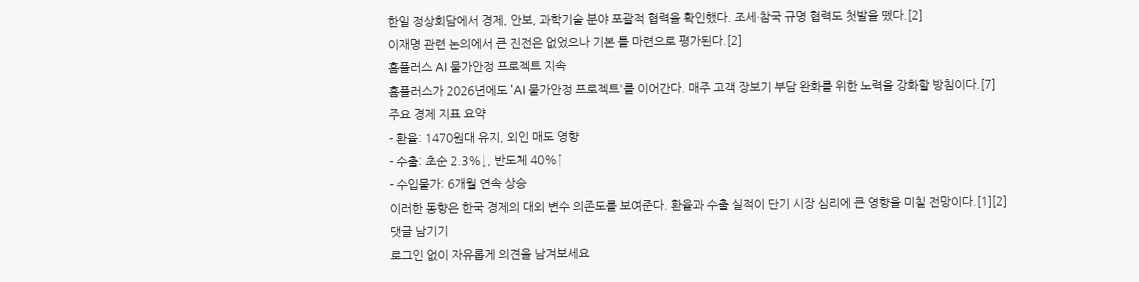한일 정상회담에서 경제, 안보, 과학기술 분야 포괄적 협력을 확인했다. 조세·참국 규명 협력도 첫발을 뗐다.[2]
이재명 관련 논의에서 큰 진전은 없었으나 기본 틀 마련으로 평가된다.[2]
홈플러스 AI 물가안정 프로젝트 지속
홈플러스가 2026년에도 'AI 물가안정 프로젝트'를 이어간다. 매주 고객 장보기 부담 완화를 위한 노력을 강화할 방침이다.[7]
주요 경제 지표 요약
- 환율: 1470원대 유지, 외인 매도 영향
- 수출: 초순 2.3%↓, 반도체 40%↑
- 수입물가: 6개월 연속 상승
이러한 동향은 한국 경제의 대외 변수 의존도를 보여준다. 환율과 수출 실적이 단기 시장 심리에 큰 영향을 미칠 전망이다.[1][2]
댓글 남기기
로그인 없이 자유롭게 의견을 남겨보세요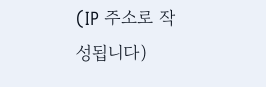(IP 주소로 작성됩니다)